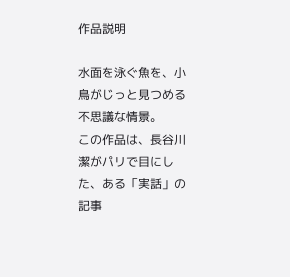作品説明

水面を泳ぐ魚を、小鳥がじっと見つめる不思議な情景。
この作品は、長谷川潔がパリで目にした、ある「実話」の記事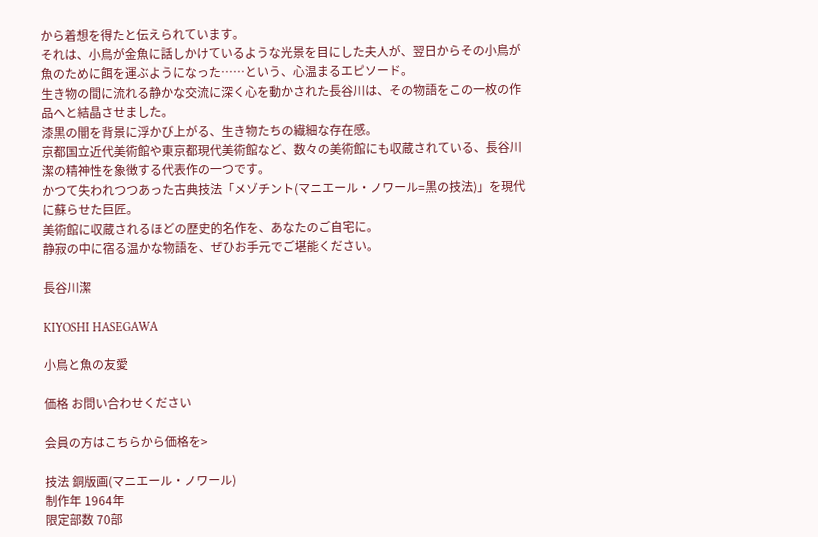から着想を得たと伝えられています。
それは、小鳥が金魚に話しかけているような光景を目にした夫人が、翌日からその小鳥が魚のために餌を運ぶようになった……という、心温まるエピソード。
生き物の間に流れる静かな交流に深く心を動かされた長谷川は、その物語をこの一枚の作品へと結晶させました。
漆黒の闇を背景に浮かび上がる、生き物たちの繊細な存在感。
京都国立近代美術館や東京都現代美術館など、数々の美術館にも収蔵されている、長谷川潔の精神性を象徴する代表作の一つです。
かつて失われつつあった古典技法「メゾチント(マニエール・ノワール=黒の技法)」を現代に蘇らせた巨匠。
美術館に収蔵されるほどの歴史的名作を、あなたのご自宅に。
静寂の中に宿る温かな物語を、ぜひお手元でご堪能ください。

長谷川潔

KIYOSHI HASEGAWA

小鳥と魚の友愛

価格 お問い合わせください

会員の方はこちらから価格を>

技法 銅版画(マニエール・ノワール)
制作年 1964年
限定部数 70部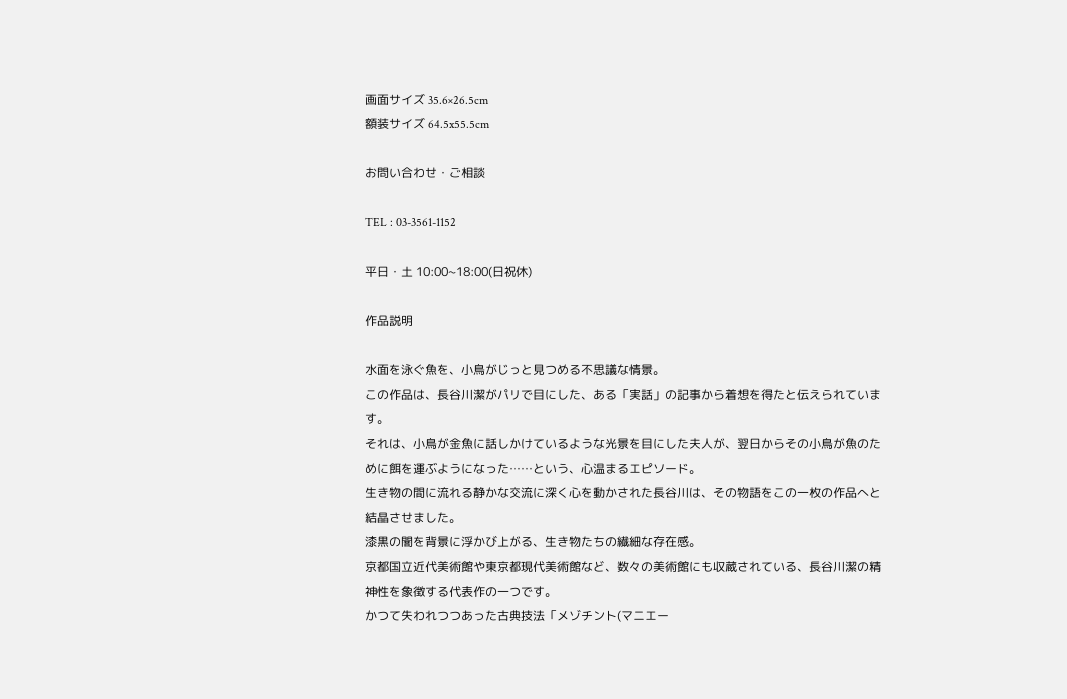画面サイズ 35.6×26.5cm
額装サイズ 64.5x55.5cm

お問い合わせ・ご相談

TEL : 03-3561-1152

平日・土 10:00~18:00(日祝休)

作品説明

水面を泳ぐ魚を、小鳥がじっと見つめる不思議な情景。
この作品は、長谷川潔がパリで目にした、ある「実話」の記事から着想を得たと伝えられています。
それは、小鳥が金魚に話しかけているような光景を目にした夫人が、翌日からその小鳥が魚のために餌を運ぶようになった……という、心温まるエピソード。
生き物の間に流れる静かな交流に深く心を動かされた長谷川は、その物語をこの一枚の作品へと結晶させました。
漆黒の闇を背景に浮かび上がる、生き物たちの繊細な存在感。
京都国立近代美術館や東京都現代美術館など、数々の美術館にも収蔵されている、長谷川潔の精神性を象徴する代表作の一つです。
かつて失われつつあった古典技法「メゾチント(マニエー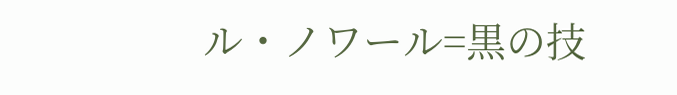ル・ノワール=黒の技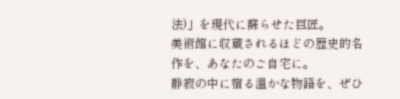法)」を現代に蘇らせた巨匠。
美術館に収蔵されるほどの歴史的名作を、あなたのご自宅に。
静寂の中に宿る温かな物語を、ぜひ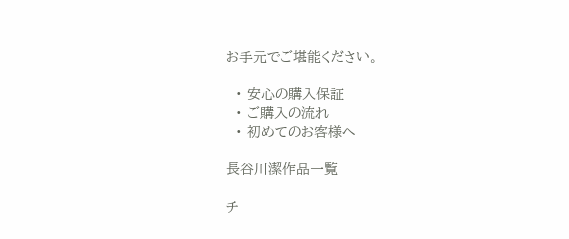お手元でご堪能ください。

  • 安心の購入保証
  • ご購入の流れ
  • 初めてのお客様へ

長谷川潔作品一覧

チ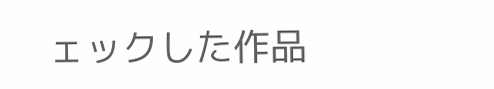ェックした作品